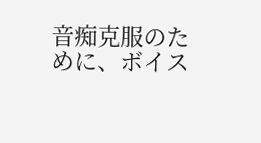音痴克服のために、ボイス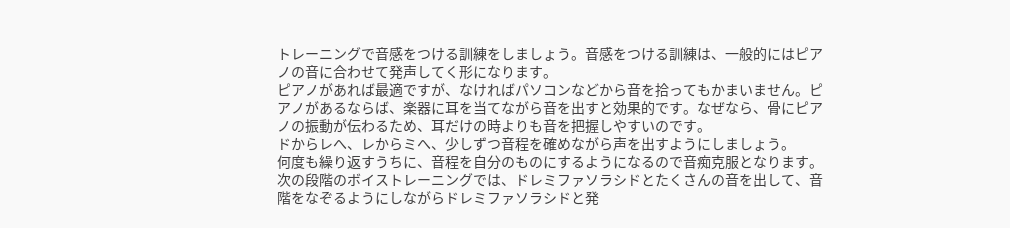トレーニングで音感をつける訓練をしましょう。音感をつける訓練は、一般的にはピアノの音に合わせて発声してく形になります。
ピアノがあれば最適ですが、なければパソコンなどから音を拾ってもかまいません。ピアノがあるならば、楽器に耳を当てながら音を出すと効果的です。なぜなら、骨にピアノの振動が伝わるため、耳だけの時よりも音を把握しやすいのです。
ドからレへ、レからミへ、少しずつ音程を確めながら声を出すようにしましょう。
何度も繰り返すうちに、音程を自分のものにするようになるので音痴克服となります。次の段階のボイストレーニングでは、ドレミファソラシドとたくさんの音を出して、音階をなぞるようにしながらドレミファソラシドと発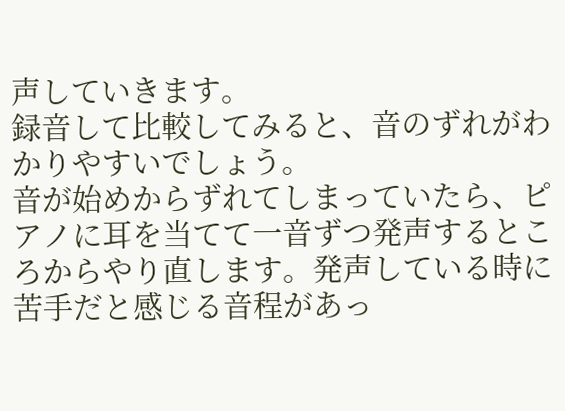声していきます。
録音して比較してみると、音のずれがわかりやすいでしょう。
音が始めからずれてしまっていたら、ピアノに耳を当てて一音ずつ発声するところからやり直します。発声している時に苦手だと感じる音程があっ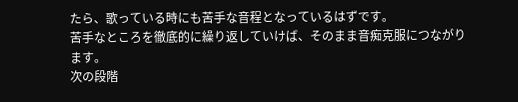たら、歌っている時にも苦手な音程となっているはずです。
苦手なところを徹底的に繰り返していけば、そのまま音痴克服につながります。
次の段階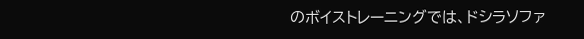のボイストレーニングでは、ドシラソファ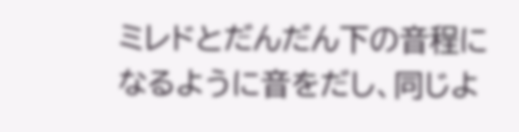ミレドとだんだん下の音程になるように音をだし、同じよ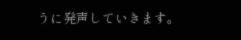うに発声していきます。